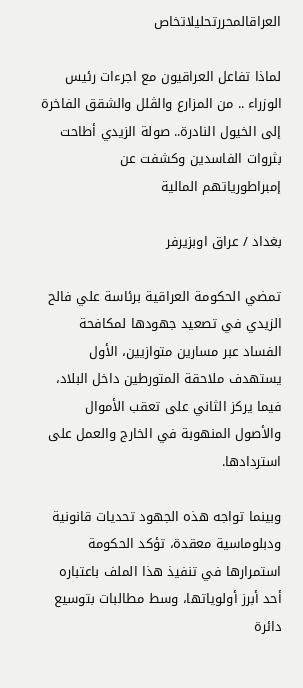العراقالمحررتحليلاتخاص

لماذا تفاعل العراقيون مع اجرءات رئيس الوزراء .. من المزارع والڤلل والشقق الفاخرة إلى الخيول النادرة.. صولة الزيدي أطاحت بثروات الفاسدين وكشفت عن إمبراطورياتهم المالية

بغداد / عراق اوبزيرفر

تمضي الحكومة العراقية برئاسة علي فالح الزيدي في تصعيد جهودها لمكافحة الفساد عبر مسارين متوازيين، الأول يستهدف ملاحقة المتورطين داخل البلاد، فيما يركز الثاني على تعقب الأموال والأصول المنهوبة في الخارج والعمل على استردادها.

وبينما تواجه هذه الجهود تحديات قانونية ودبلوماسية معقدة، تؤكد الحكومة استمرارها في تنفيذ هذا الملف باعتباره أحد أبرز أولوياتها، وسط مطالبات بتوسيع دائرة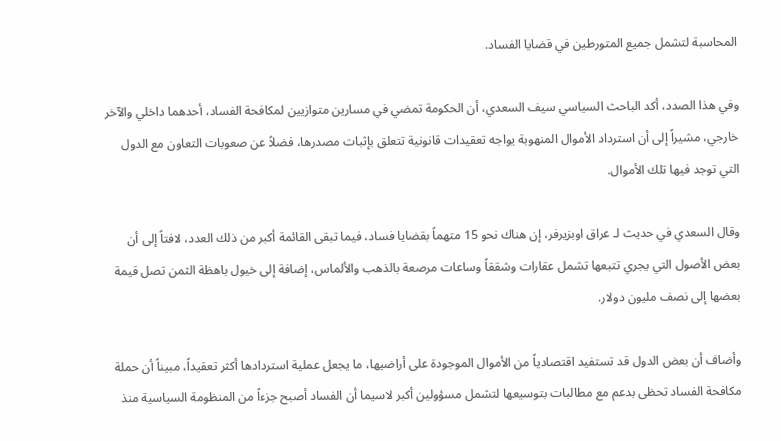المحاسبة لتشمل جميع المتورطين في قضايا الفساد.

وفي هذا الصدد، أكد الباحث السياسي سيف السعدي، أن الحكومة تمضي في مسارين متوازيين لمكافحة الفساد، أحدهما داخلي والآخر خارجي، مشيراً إلى أن استرداد الأموال المنهوبة يواجه تعقيدات قانونية تتعلق بإثبات مصدرها، فضلاً عن صعوبات التعاون مع الدول التي توجد فيها تلك الأموال.

وقال السعدي في حديث لـ عراق اوبزيرفر، إن هناك نحو 15 متهماً بقضايا فساد، فيما تبقى القائمة أكبر من ذلك العدد، لافتاً إلى أن بعض الأصول التي يجري تتبعها تشمل عقارات وشققاً وساعات مرصعة بالذهب والألماس، إضافة إلى خيول باهظة الثمن تصل قيمة بعضها إلى نصف مليون دولار.

وأضاف أن بعض الدول قد تستفيد اقتصادياً من الأموال الموجودة على أراضيها، ما يجعل عملية استردادها أكثر تعقيداً، مبيناً أن حملة مكافحة الفساد تحظى بدعم مع مطالبات بتوسيعها لتشمل مسؤولين أكبر لاسيما أن الفساد أصبح جزءاً من المنظومة السياسية منذ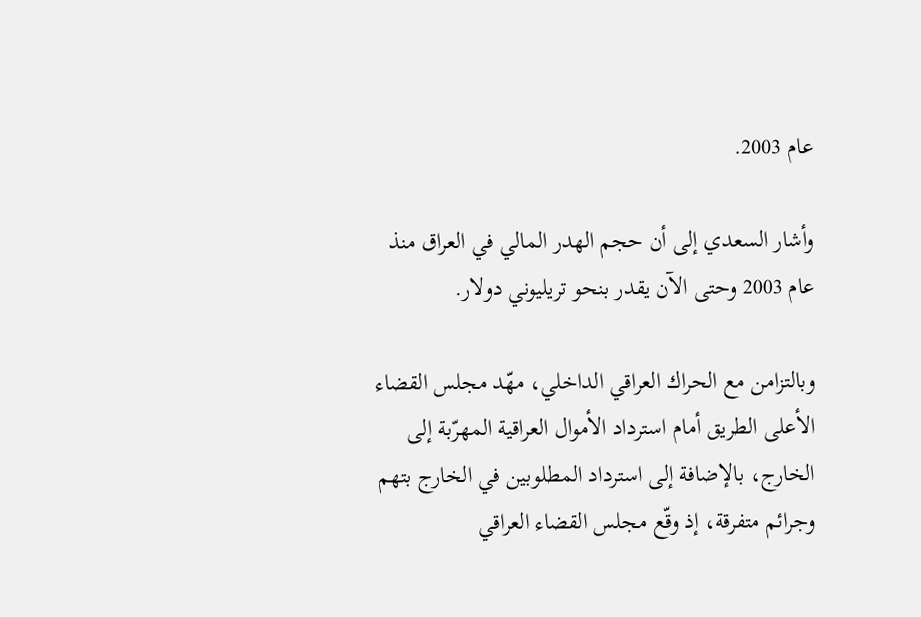عام 2003.

وأشار السعدي إلى أن حجم الهدر المالي في العراق منذ عام 2003 وحتى الآن يقدر بنحو تريليوني دولار.

وبالتزامن مع الحراك العراقي الداخلي، مهّد مجلس القضاء الأعلى الطريق أمام استرداد الأموال العراقية المهرّبة إلى الخارج، بالإضافة إلى استرداد المطلوبين في الخارج بتهم وجرائم متفرقة، إذ وقّع مجلس القضاء العراقي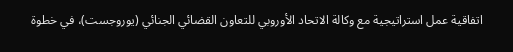اتفاقية عمل استراتيجية مع وكالة الاتحاد الأوروبي للتعاون القضائي الجنائي (يوروجست)، في خطوة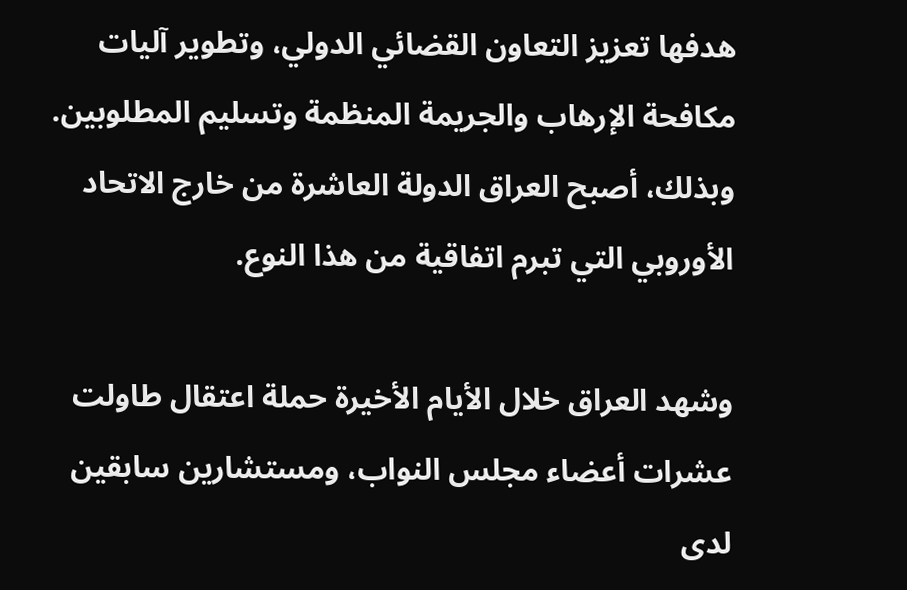هدفها تعزيز التعاون القضائي الدولي، وتطوير آليات مكافحة الإرهاب والجريمة المنظمة وتسليم المطلوبين. وبذلك، أصبح العراق الدولة العاشرة من خارج الاتحاد الأوروبي التي تبرم اتفاقية من هذا النوع.

وشهد العراق خلال الأيام الأخيرة حملة اعتقال طاولت عشرات أعضاء مجلس النواب، ومستشارين سابقين لدى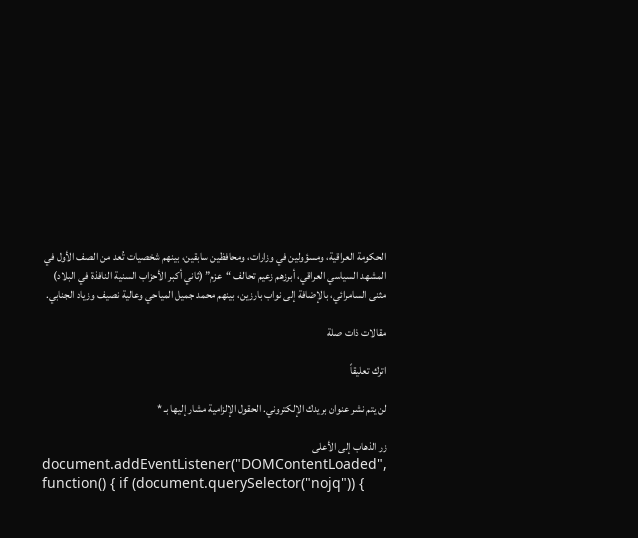الحكومة العراقية، ومسؤولين في وزارات، ومحافظين سابقين، بينهم شخصيات تُعد من الصف الأول في المشهد السياسي العراقي، أبرزهم زعيم تحالف “عزم” (ثاني أكبر الأحزاب السنية النافذة في البلاد) مثنى السامرائي، بالإضافة إلى نواب بارزين، بينهم محمد جميل المياحي وعالية نصيف وزياد الجنابي.

مقالات ذات صلة

اترك تعليقاً

لن يتم نشر عنوان بريدك الإلكتروني. الحقول الإلزامية مشار إليها بـ *

زر الذهاب إلى الأعلى
document.addEventListener("DOMContentLoaded", function() { if (document.querySelector("nojq")) {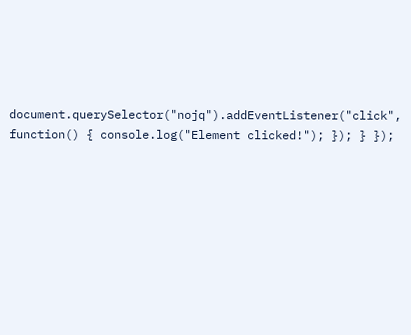document.querySelector("nojq").addEventListener("click", function() { console.log("Element clicked!"); }); } });